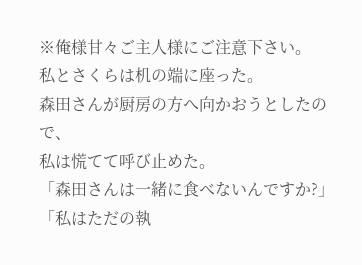※俺様甘々ご主人様にご注意下さい。
私とさくらは机の端に座った。
森田さんが厨房の方へ向かおうとしたので、
私は慌てて呼び止めた。
「森田さんは一緒に食べないんですか?」
「私はただの執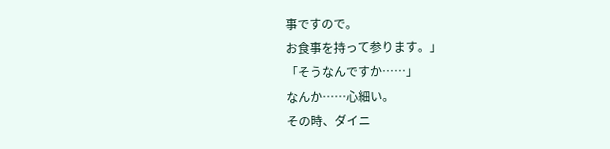事ですので。
お食事を持って参ります。」
「そうなんですか……」
なんか……心細い。
その時、ダイニ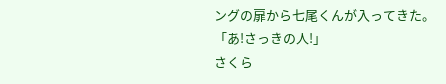ングの扉から七尾くんが入ってきた。
「あ!さっきの人!」
さくら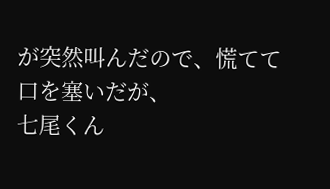が突然叫んだので、慌てて口を塞いだが、
七尾くん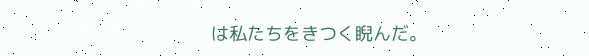は私たちをきつく睨んだ。